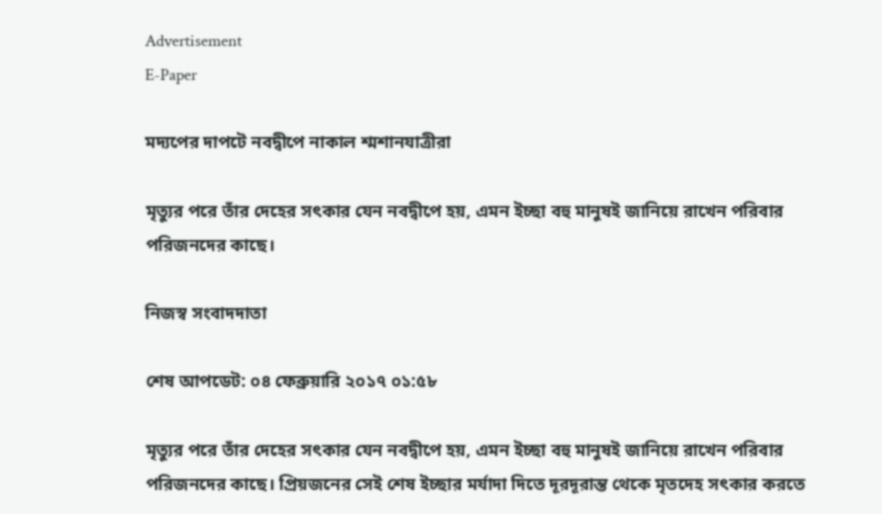Advertisement
E-Paper

মদ্যপের দাপটে নবদ্বীপে নাকাল শ্মশানযাত্রীরা

মৃত্যুর পরে তাঁর দেহের সৎকার যেন নবদ্বীপে হয়, এমন ইচ্ছা বহু মানুষই জানিয়ে রাখেন পরিবার পরিজনদের কাছে।

নিজস্ব সংবাদদাতা

শেষ আপডেট: ০৪ ফেব্রুয়ারি ২০১৭ ০১:৫৮

মৃত্যুর পরে তাঁর দেহের সৎকার যেন নবদ্বীপে হয়, এমন ইচ্ছা বহু মানুষই জানিয়ে রাখেন পরিবার পরিজনদের কাছে। প্রিয়জনের সেই শেষ ইচ্ছার মর্যাদা দিতে দূরদূরান্ত থেকে মৃতদেহ সৎকার করতে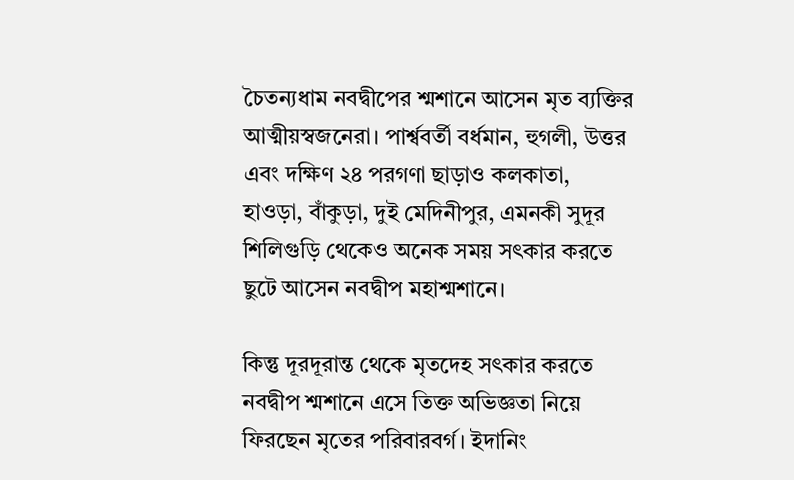চৈতন্যধাম নবদ্বীপের শ্মশানে আসেন মৃত ব্যক্তির আত্মীয়স্বজনেরা। পার্শ্ববর্তী বর্ধমান, হুগলী, উত্তর এবং দক্ষিণ ২৪ পরগণা ছাড়াও কলকাতা, হাওড়া, বাঁকুড়া, দুই মেদিনীপুর, এমনকী সুদূর শিলিগুড়ি থেকেও অনেক সময় সৎকার করতে ছুটে আসেন নবদ্বীপ মহাশ্মশানে।

কিন্তু দূরদূরান্ত থেকে মৃতদেহ সৎকার করতে নবদ্বীপ শ্মশানে এসে তিক্ত অভিজ্ঞতা নিয়ে ফিরছেন মৃতের পরিবারবর্গ। ইদানিং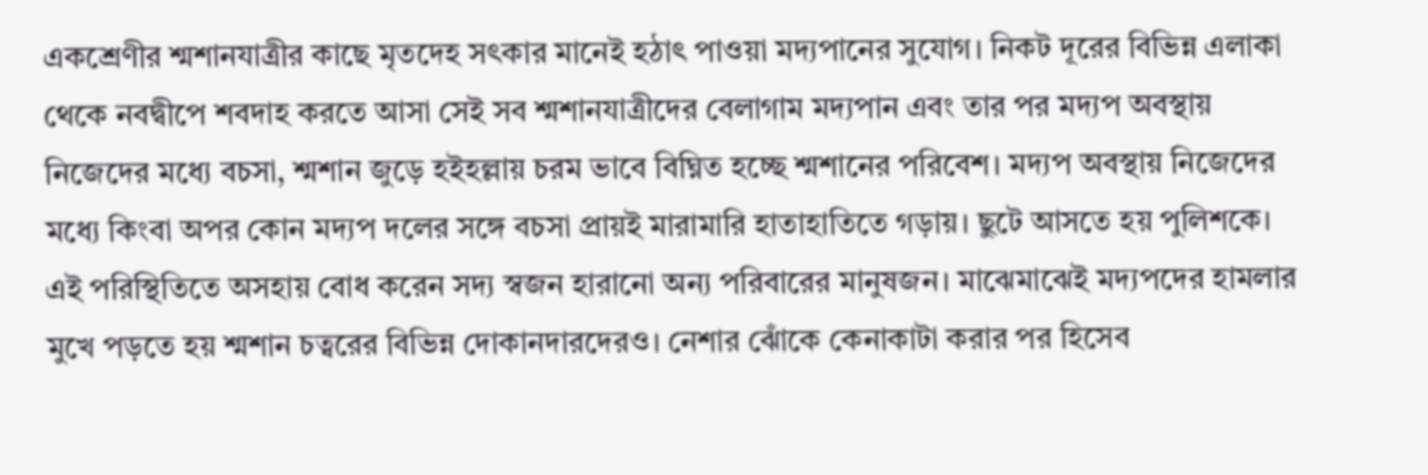একশ্রেণীর শ্মশানযাত্রীর কাছে মৃতদেহ সৎকার মানেই হঠাৎ পাওয়া মদ্যপানের সুযোগ। নিকট দূরের বিভিন্ন এলাকা থেকে নবদ্বীপে শবদাহ করতে আসা সেই সব শ্মশানযাত্রীদের বেলাগাম মদ্যপান এবং তার পর মদ্যপ অবস্থায় নিজেদের মধ্যে বচসা, শ্মশান জুড়ে হইহল্লায় চরম ভাবে বিঘ্নিত হচ্ছে শ্মশানের পরিবেশ। মদ্যপ অবস্থায় নিজেদের মধ্যে কিংবা অপর কোন মদ্যপ দলের সঙ্গে বচসা প্রায়ই মারামারি হাতাহাতিতে গড়ায়। ছুটে আসতে হয় পুলিশকে। এই পরিস্থিতিতে অসহায় বোধ করেন সদ্য স্বজন হারানো অন্য পরিবারের মানুষজন। মাঝেমাঝেই মদ্যপদের হামলার মুখে পড়তে হয় শ্মশান চত্বরের বিভিন্ন দোকানদারদেরও। নেশার ঝোঁকে কেনাকাটা করার পর হিসেব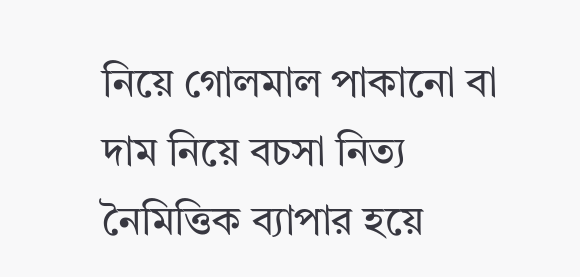নিয়ে গোলমাল পাকানো বা দাম নিয়ে বচসা নিত্য নৈমিত্তিক ব্যাপার হয়ে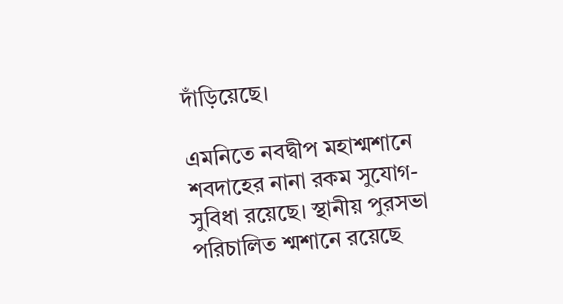দাঁড়িয়েছে।

এমনিতে নবদ্বীপ মহাশ্মশানে শবদাহের নানা রকম সুযোগ-সুবিধা রয়েছে। স্থানীয় পুরসভা পরিচালিত শ্মশানে রয়েছে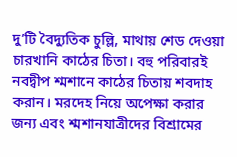দু’টি বৈদ্যুতিক চুল্লি, মাথায় শেড দেওয়া চারখানি কাঠের চিতা। বহু পরিবারই নবদ্বীপ শ্মশানে কাঠের চিতায় শবদাহ করান। মরদেহ নিয়ে অপেক্ষা করার জন্য এবং শ্মশানযাত্রীদের বিশ্রামের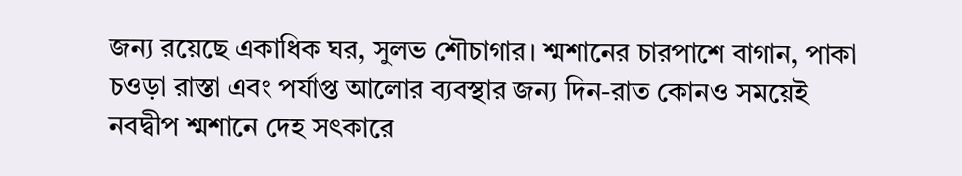জন্য রয়েছে একাধিক ঘর, সুলভ শৌচাগার। শ্মশানের চারপাশে বাগান, পাকা চওড়া রাস্তা এবং পর্যাপ্ত আলোর ব্যবস্থার জন্য দিন-রাত কোনও সময়েই নবদ্বীপ শ্মশানে দেহ সৎকারে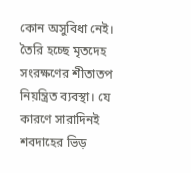কোন অসুবিধা নেই। তৈরি হচ্ছে মৃতদেহ সংরক্ষণের শীতাতপ নিয়ন্ত্রিত ব্যবস্থা। যে কারণে সারাদিনই শবদাহের ভিড়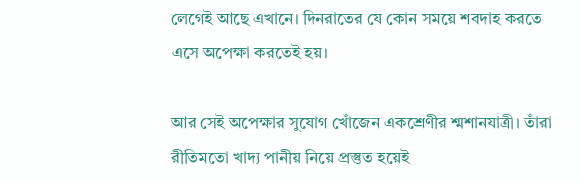লেগেই আছে এখানে। দিনরাতের যে কোন সময়ে শবদাহ করতে এসে অপেক্ষা করতেই হয়।

আর সেই অপেক্ষার সুযোগ খোঁজেন একশ্রেণীর শ্মশানযাত্রী। তাঁরা রীতিমতো খাদ্য পানীয় নিয়ে প্রস্তুত হয়েই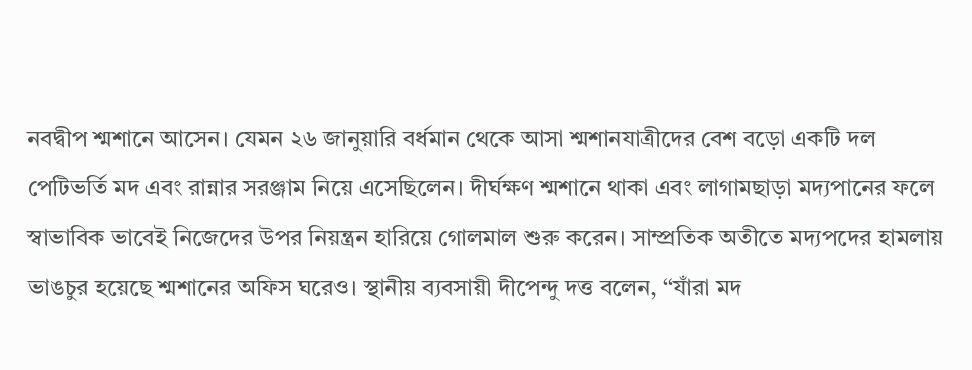নবদ্বীপ শ্মশানে আসেন। যেমন ২৬ জানুয়ারি বর্ধমান থেকে আসা শ্মশানযাত্রীদের বেশ বড়ো একটি দল পেটিভর্তি মদ এবং রান্নার সরঞ্জাম নিয়ে এসেছিলেন। দীর্ঘক্ষণ শ্মশানে থাকা এবং লাগামছাড়া মদ্যপানের ফলে স্বাভাবিক ভাবেই নিজেদের উপর নিয়ন্ত্রন হারিয়ে গোলমাল শুরু করেন। সাম্প্রতিক অতীতে মদ্যপদের হামলায় ভাঙচুর হয়েছে শ্মশানের অফিস ঘরেও। স্থানীয় ব্যবসায়ী দীপেন্দু দত্ত বলেন, ‘‘যাঁরা মদ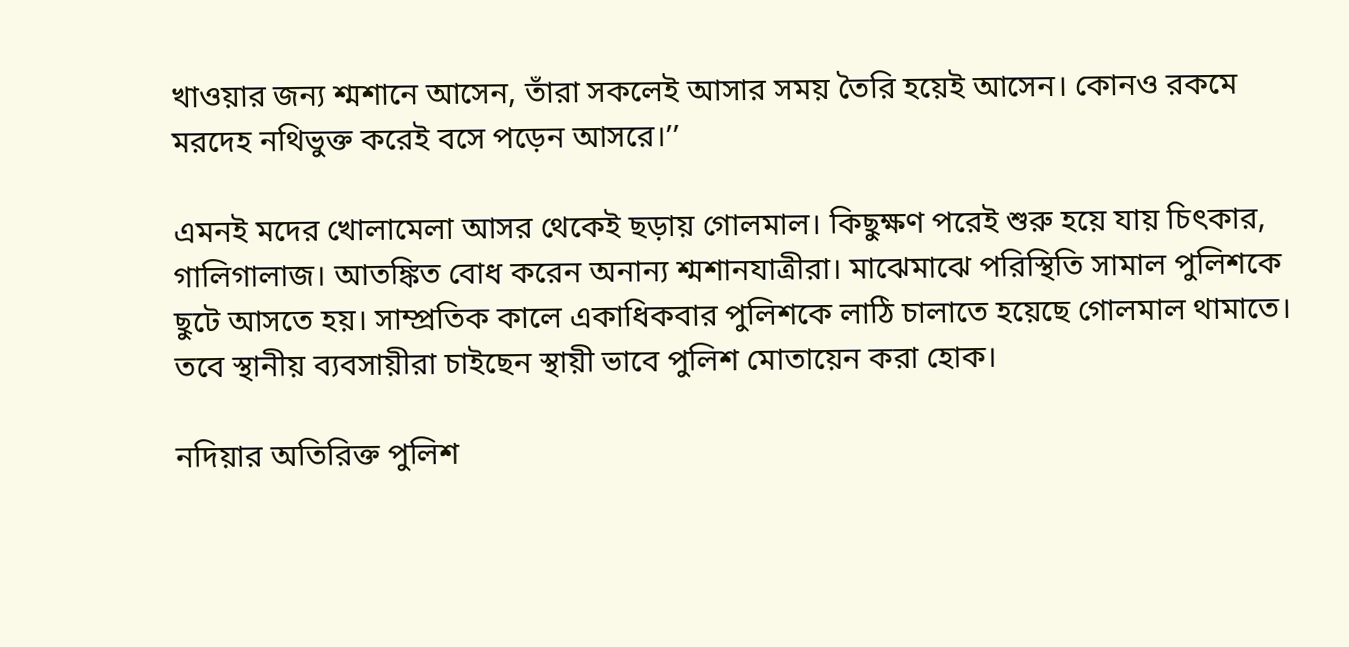খাওয়ার জন্য শ্মশানে আসেন, তাঁরা সকলেই আসার সময় তৈরি হয়েই আসেন। কোনও রকমে মরদেহ নথিভুক্ত করেই বসে পড়েন আসরে।’’

এমনই মদের খোলামেলা আসর থেকেই ছড়ায় গোলমাল। কিছুক্ষণ পরেই শুরু হয়ে যায় চিৎকার, গালিগালাজ। আতঙ্কিত বোধ করেন অনান্য শ্মশানযাত্রীরা। মাঝেমাঝে পরিস্থিতি সামাল পুলিশকে ছুটে আসতে হয়। সাম্প্রতিক কালে একাধিকবার পুলিশকে লাঠি চালাতে হয়েছে গোলমাল থামাতে। তবে স্থানীয় ব্যবসায়ীরা চাইছেন স্থায়ী ভাবে পুলিশ মোতায়েন করা হোক।

নদিয়ার অতিরিক্ত পুলিশ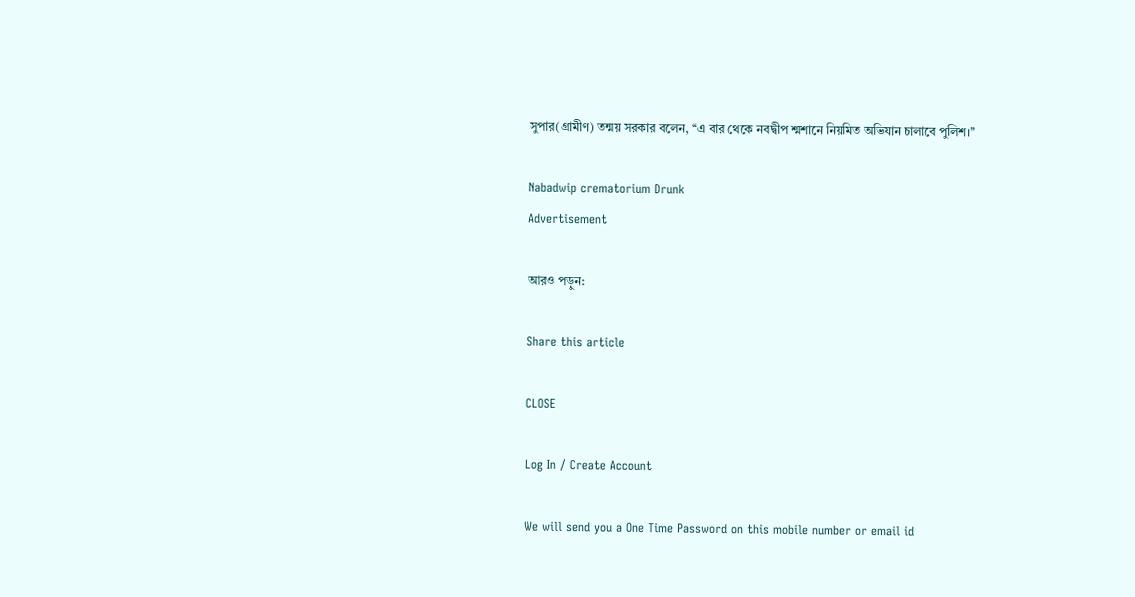সুপার(গ্রামীণ) তন্ময় সরকার বলেন, ‘‘এ বার থেকে নবদ্বীপ শ্মশানে নিয়মিত অভিযান চালাবে পুলিশ।’’

Nabadwip crematorium Drunk
Advertisement

আরও পড়ুন:

Share this article

CLOSE

Log In / Create Account

We will send you a One Time Password on this mobile number or email id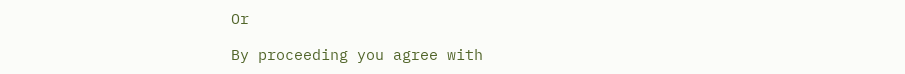Or

By proceeding you agree with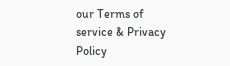our Terms of service & Privacy Policy